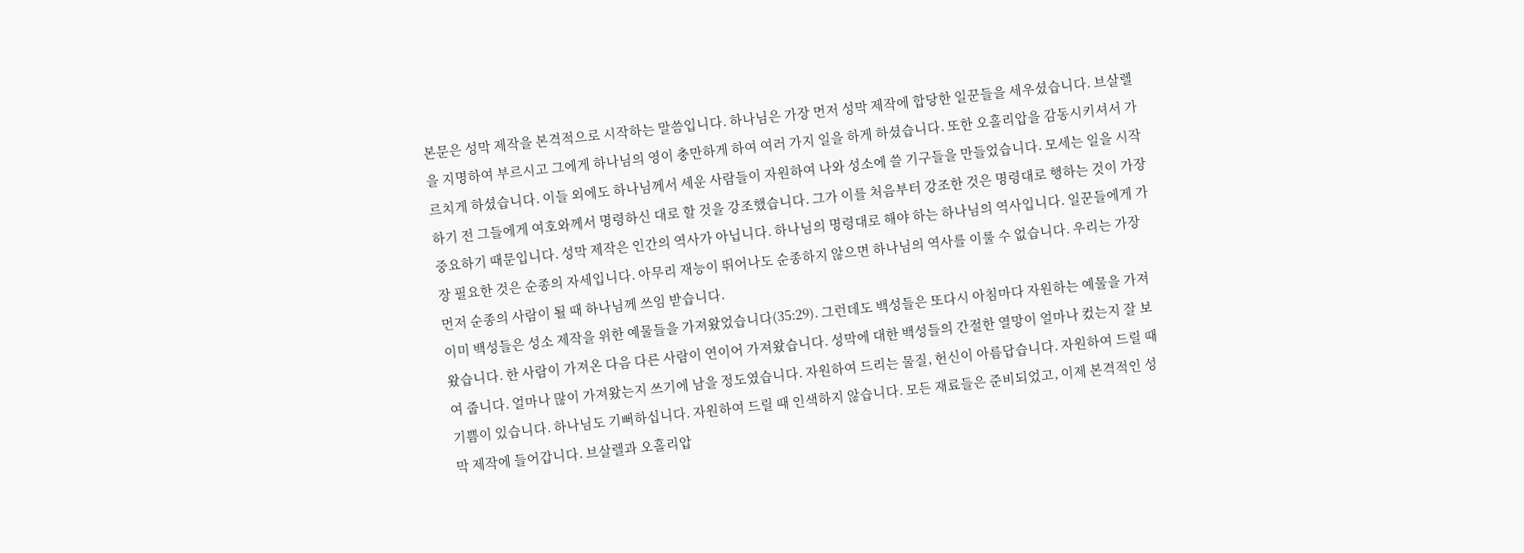본문은 성막 제작을 본격적으로 시작하는 말씀입니다. 하나님은 가장 먼저 성막 제작에 합당한 일꾼들을 세우셨습니다. 브살렐을 지명하여 부르시고 그에게 하나님의 영이 충만하게 하여 여러 가지 일을 하게 하셨습니다. 또한 오홀리압을 감동시키셔서 가르치게 하셨습니다. 이들 외에도 하나님께서 세운 사람들이 자원하여 나와 성소에 쓸 기구들을 만들었습니다. 모세는 일을 시작하기 전 그들에게 여호와께서 명령하신 대로 할 것을 강조했습니다. 그가 이를 처음부터 강조한 것은 명령대로 행하는 것이 가장 중요하기 때문입니다. 성막 제작은 인간의 역사가 아닙니다. 하나님의 명령대로 해야 하는 하나님의 역사입니다. 일꾼들에게 가장 필요한 것은 순종의 자세입니다. 아무리 재능이 뛰어나도 순종하지 않으면 하나님의 역사를 이룰 수 없습니다. 우리는 가장 먼저 순종의 사람이 될 때 하나님께 쓰임 받습니다.
이미 백성들은 성소 제작을 위한 예물들을 가져왔었습니다(35:29). 그런데도 백성들은 또다시 아침마다 자원하는 예물을 가져왔습니다. 한 사람이 가져온 다음 다른 사람이 연이어 가져왔습니다. 성막에 대한 백성들의 간절한 열망이 얼마나 컸는지 잘 보여 줍니다. 얼마나 많이 가져왔는지 쓰기에 남을 정도였습니다. 자원하여 드리는 물질, 헌신이 아름답습니다. 자원하여 드릴 때 기쁨이 있습니다. 하나님도 기뻐하십니다. 자원하여 드릴 때 인색하지 않습니다. 모든 재료들은 준비되었고, 이제 본격적인 성막 제작에 들어갑니다. 브살렐과 오홀리압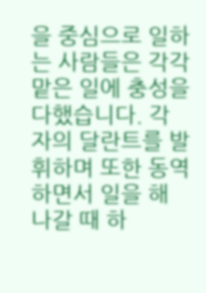을 중심으로 일하는 사람들은 각각 맡은 일에 충성을 다했습니다. 각자의 달란트를 발휘하며 또한 동역하면서 일을 해 나갈 때 하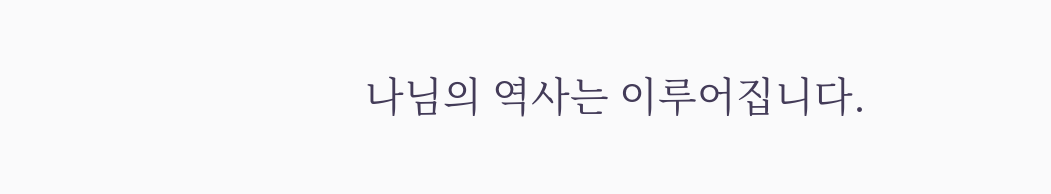나님의 역사는 이루어집니다.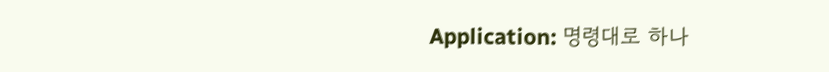Application: 명령대로 하나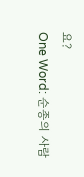요?
One Word: 순종의 사람